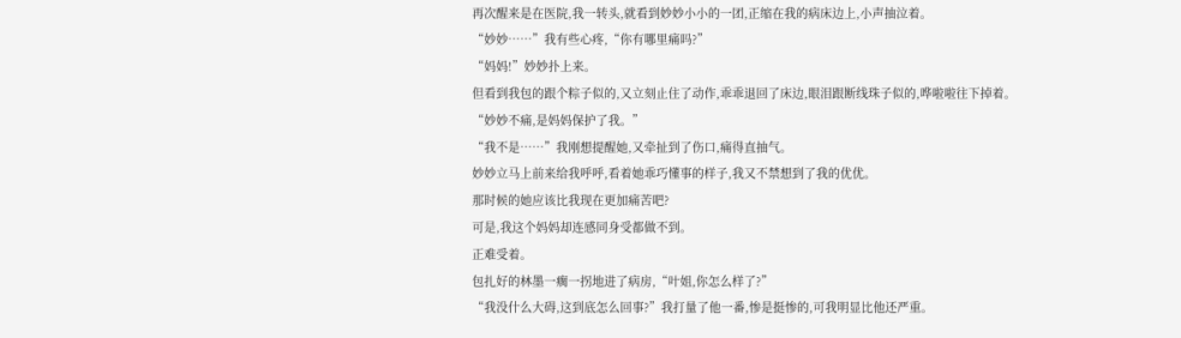再次醒来是在医院,我一转头,就看到妙妙小小的一团,正缩在我的病床边上,小声抽泣着。
“妙妙……”我有些心疼,“你有哪里痛吗?”
“妈妈!”妙妙扑上来。
但看到我包的跟个粽子似的,又立刻止住了动作,乖乖退回了床边,眼泪跟断线珠子似的,哗啦啦往下掉着。
“妙妙不痛,是妈妈保护了我。”
“我不是……”我刚想提醒她,又牵扯到了伤口,痛得直抽气。
妙妙立马上前来给我呼呼,看着她乖巧懂事的样子,我又不禁想到了我的优优。
那时候的她应该比我现在更加痛苦吧?
可是,我这个妈妈却连感同身受都做不到。
正难受着。
包扎好的林墨一瘸一拐地进了病房,“叶姐,你怎么样了?”
“我没什么大碍,这到底怎么回事?”我打量了他一番,惨是挺惨的,可我明显比他还严重。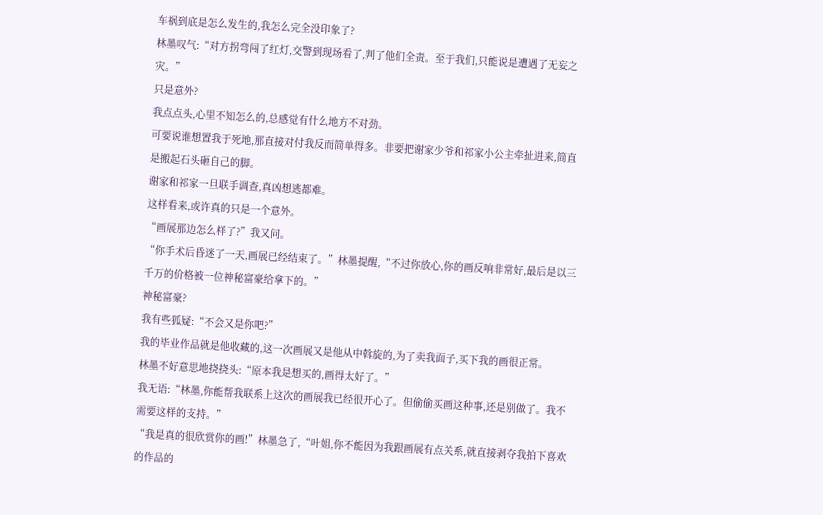车祸到底是怎么发生的,我怎么完全没印象了?
林墨叹气:“对方拐弯闯了红灯,交警到现场看了,判了他们全责。至于我们,只能说是遭遇了无妄之灾。”
只是意外?
我点点头,心里不知怎么的,总感觉有什么地方不对劲。
可要说谁想置我于死地,那直接对付我反而简单得多。非要把谢家少爷和祁家小公主牵扯进来,简直是搬起石头砸自己的脚。
谢家和祁家一旦联手调查,真凶想逃都难。
这样看来,或许真的只是一个意外。
“画展那边怎么样了?”我又问。
“你手术后昏迷了一天,画展已经结束了。”林墨提醒,“不过你放心,你的画反响非常好,最后是以三千万的价格被一位神秘富豪给拿下的。”
神秘富豪?
我有些狐疑:“不会又是你吧?”
我的毕业作品就是他收藏的,这一次画展又是他从中斡旋的,为了卖我面子,买下我的画很正常。
林墨不好意思地挠挠头:“原本我是想买的,画得太好了。”
我无语:“林墨,你能帮我联系上这次的画展我已经很开心了。但偷偷买画这种事,还是别做了。我不需要这样的支持。”
“我是真的很欣赏你的画!”林墨急了,“叶姐,你不能因为我跟画展有点关系,就直接剥夺我拍下喜欢的作品的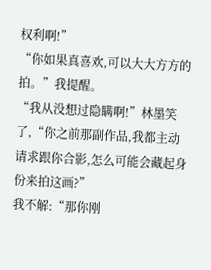权利啊!”
“你如果真喜欢,可以大大方方的拍。”我提醒。
“我从没想过隐瞒啊!”林墨笑了,“你之前那副作品,我都主动请求跟你合影,怎么可能会藏起身份来拍这画?”
我不解:“那你刚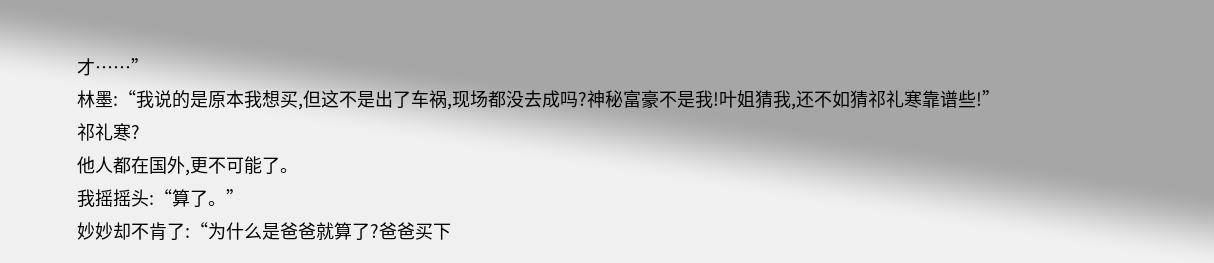才……”
林墨:“我说的是原本我想买,但这不是出了车祸,现场都没去成吗?神秘富豪不是我!叶姐猜我,还不如猜祁礼寒靠谱些!”
祁礼寒?
他人都在国外,更不可能了。
我摇摇头:“算了。”
妙妙却不肯了:“为什么是爸爸就算了?爸爸买下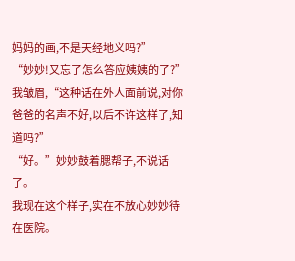妈妈的画,不是天经地义吗?”
“妙妙!又忘了怎么答应姨姨的了?”我皱眉,“这种话在外人面前说,对你爸爸的名声不好,以后不许这样了,知道吗?”
“好。”妙妙鼓着腮帮子,不说话了。
我现在这个样子,实在不放心妙妙待在医院。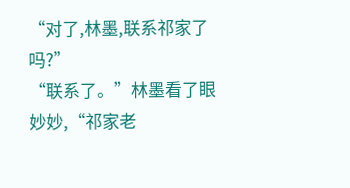“对了,林墨,联系祁家了吗?”
“联系了。”林墨看了眼妙妙,“祁家老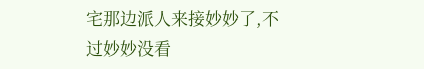宅那边派人来接妙妙了,不过妙妙没看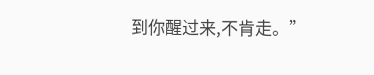到你醒过来,不肯走。”